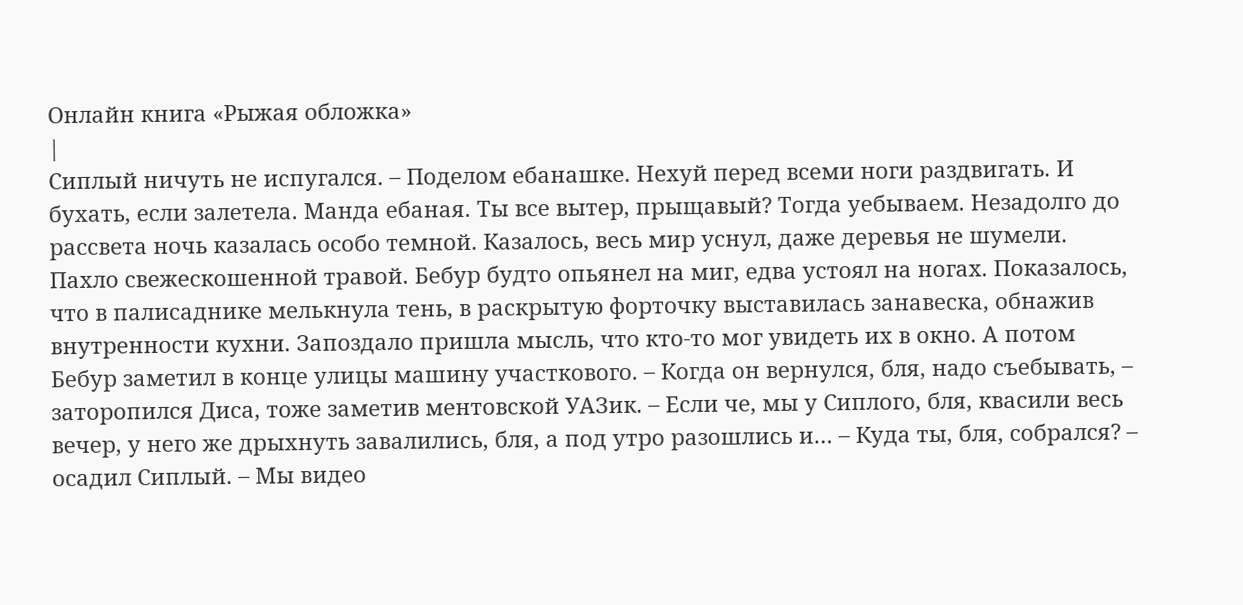Онлайн книга «Рыжая обложка»
|
Сиплый ничуть не испугался. – Поделом ебанашке. Нехуй перед всеми ноги раздвигать. И бухать, если залетела. Манда ебаная. Ты все вытер, прыщавый? Тогда уебываем. Незадолго до рассвета ночь казалась особо темной. Казалось, весь мир уснул, даже деревья не шумели. Пахло свежескошенной травой. Бебур будто опьянел на миг, едва устоял на ногах. Показалось, что в палисаднике мелькнула тень, в раскрытую форточку выставилась занавеска, обнажив внутренности кухни. Запоздало пришла мысль, что кто-то мог увидеть их в окно. А потом Бебур заметил в конце улицы машину участкового. – Когда он вернулся, бля, надо съебывать, – заторопился Диса, тоже заметив ментовской УАЗик. – Если че, мы у Сиплого, бля, квасили весь вечер, у него же дрыхнуть завалились, бля, а под утро разошлись и… – Куда ты, бля, собрался? – осадил Сиплый. – Мы видео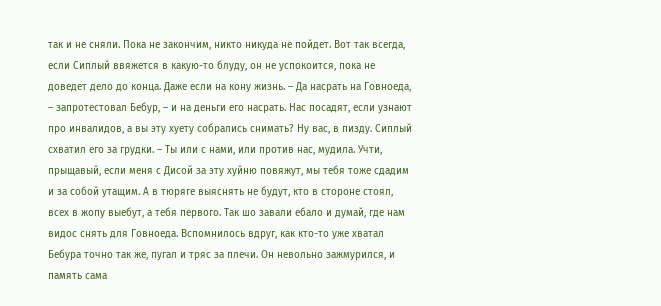так и не сняли. Пока не закончим, никто никуда не пойдет. Вот так всегда, если Сиплый ввяжется в какую-то блуду, он не успокоится, пока не доведет дело до конца. Даже если на кону жизнь. – Да насрать на Говноеда, – запротестовал Бебур, – и на деньги его насрать. Нас посадят, если узнают про инвалидов, а вы эту хуету собрались снимать? Ну вас, в пизду. Сиплый схватил его за грудки. – Ты или с нами, или против нас, мудила. Учти, прыщавый, если меня с Дисой за эту хуйню повяжут, мы тебя тоже сдадим и за собой утащим. А в тюряге выяснять не будут, кто в стороне стоял, всех в жопу выебут, а тебя первого. Так шо завали ебало и думай, где нам видос снять для Говноеда. Вспомнилось вдруг, как кто-то уже хватал Бебура точно так же, пугал и тряс за плечи. Он невольно зажмурился, и память сама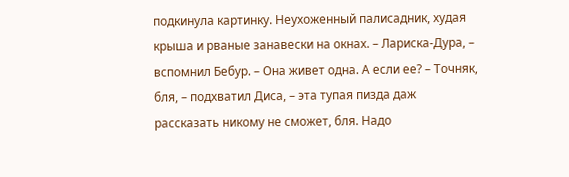подкинула картинку. Неухоженный палисадник, худая крыша и рваные занавески на окнах. – Лариска-Дура, – вспомнил Бебур. – Она живет одна. А если ее? – Точняк, бля, – подхватил Диса, – эта тупая пизда даж рассказать никому не сможет, бля. Надо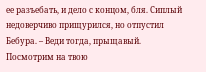ее разъебать, и дело с концом, бля. Сиплый недоверчиво прищурился, но отпустил Бебура. – Веди тогда, прыщавый. Посмотрим на твою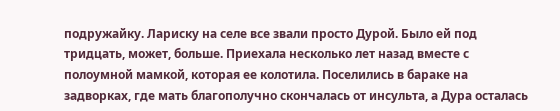подружайку. Лариску на селе все звали просто Дурой. Было ей под тридцать, может, больше. Приехала несколько лет назад вместе с полоумной мамкой, которая ее колотила. Поселились в бараке на задворках, где мать благополучно скончалась от инсульта, а Дура осталась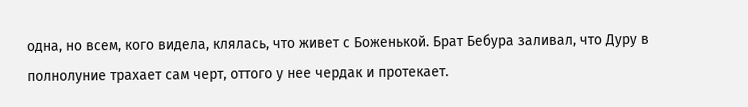одна, но всем, кого видела, клялась, что живет с Боженькой. Брат Бебура заливал, что Дуру в полнолуние трахает сам черт, оттого у нее чердак и протекает.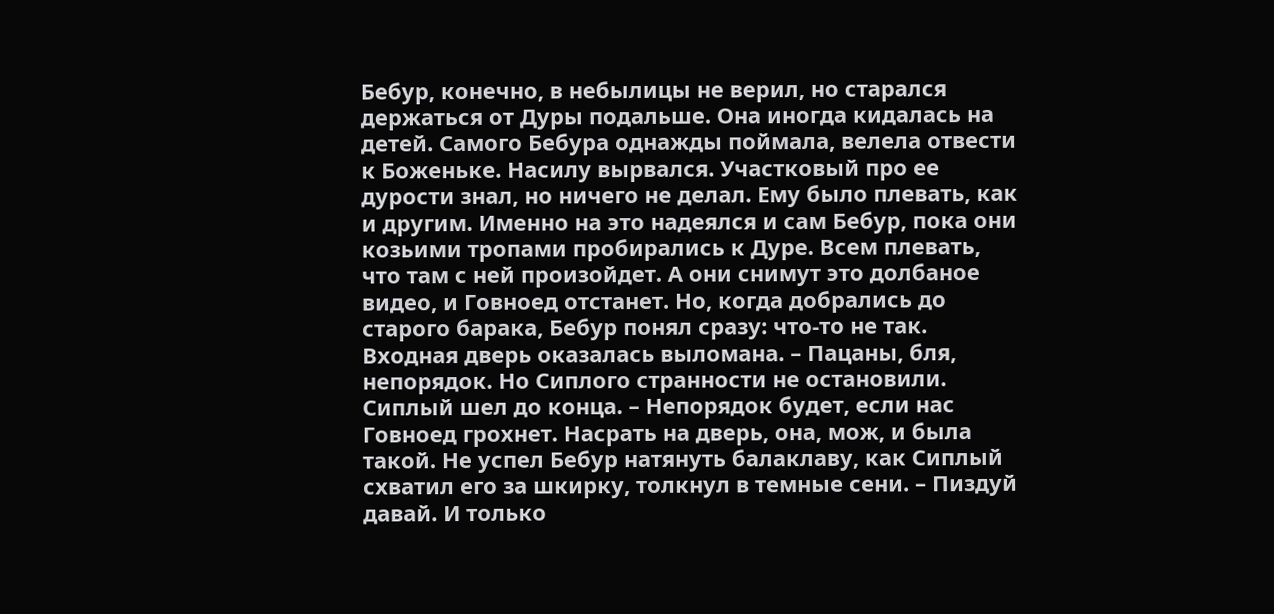Бебур, конечно, в небылицы не верил, но старался держаться от Дуры подальше. Она иногда кидалась на детей. Самого Бебура однажды поймала, велела отвести к Боженьке. Насилу вырвался. Участковый про ее дурости знал, но ничего не делал. Ему было плевать, как и другим. Именно на это надеялся и сам Бебур, пока они козьими тропами пробирались к Дуре. Всем плевать, что там с ней произойдет. А они снимут это долбаное видео, и Говноед отстанет. Но, когда добрались до старого барака, Бебур понял сразу: что-то не так. Входная дверь оказалась выломана. – Пацаны, бля, непорядок. Но Сиплого странности не остановили. Сиплый шел до конца. – Непорядок будет, если нас Говноед грохнет. Насрать на дверь, она, мож, и была такой. Не успел Бебур натянуть балаклаву, как Сиплый схватил его за шкирку, толкнул в темные сени. – Пиздуй давай. И только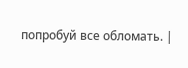попробуй все обломать. |